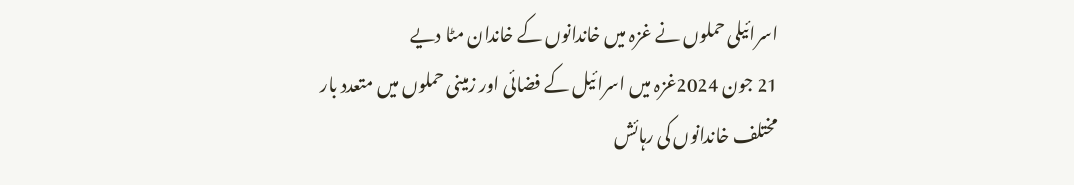اسرائیلی حملوں نے غزہ میں خاندانوں کے خاندان مٹا دیے
21 جون 2024غزہ میں اسرائیل کے فضائی اور زمینی حملوں میں متعدد بار مختلف خاندانوں کی رہائش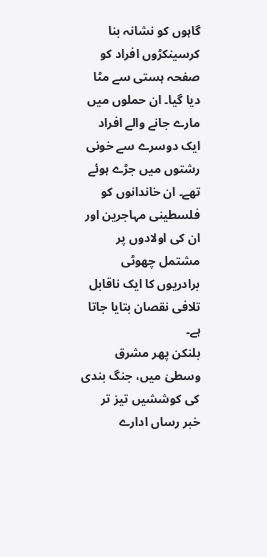گاہوں کو نشانہ بنا کرسینکڑوں افراد کو صفحہ ہستی سے مٹا دیا گیا۔ ان حملوں میں مارے جانے والے افراد ایک دوسرے سے خونی رشتوں میں جڑے ہوئے تھے۔ ان خاندانوں کو فلسطینی مہاجرین اور ان کی اولادوں پر مشتمل چھوٹی برادریوں کا ایک ناقابل تلافی نقصان بتایا جاتا ہے۔
بلنکن پھر مشرق وسطیٰ میں، جنگ بندی کی کوششیں تیز تر
خبر رساں ادارے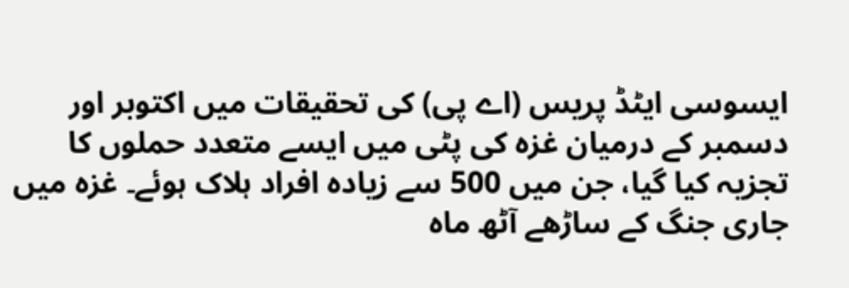ایسوسی ایٹڈ پریس (اے پی) کی تحقیقات میں اکتوبر اور دسمبر کے درمیان غزہ کی پٹی میں ایسے متعدد حملوں کا تجزیہ کیا گیا، جن میں 500 سے زیادہ افراد ہلاک ہوئے۔ غزہ میں جاری جنگ کے ساڑھے آٹھ ماہ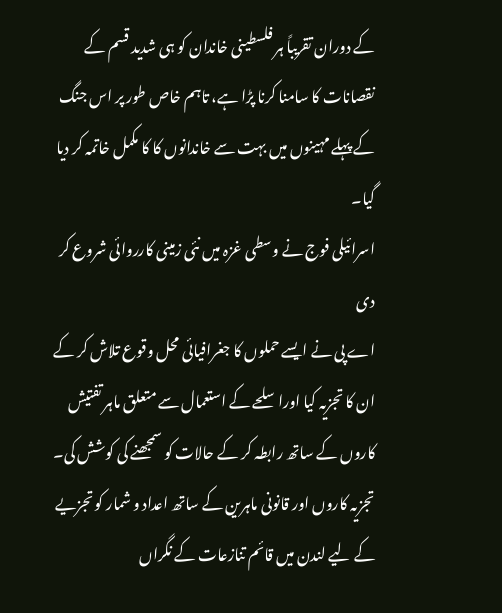کے دوران تقریباً ہر فلسطینی خاندان کو ہی شدید قسم کے نقصانات کا سامنا کرنا پڑا ہے، تاہم خاص طور پر اس جنگ کے پہلے مہینوں میں بہت سے خاندانوں کا کا مکمل خاتمہ کر دیا گیا۔
اسرائیلی فوج نے وسطی غزہ میں نئی زمینی کارروائی شروع کر دی
اے پی نے ایسے حملوں کا جغرافیائی محل وقوع تلاش کر کے ان کا تجزیہ کیا اوراسلحے کے استعمال سے متعلق ماہر تفتیش کاروں کے ساتھ رابطہ کر کے حالات کو سمجھنے کی کوشش کی۔ تجزیہ کاروں اور قانونی ماہرین کے ساتھ اعداد و شمار کو تجزیے کے لیے لندن میں قائم تنازعات کے نگراں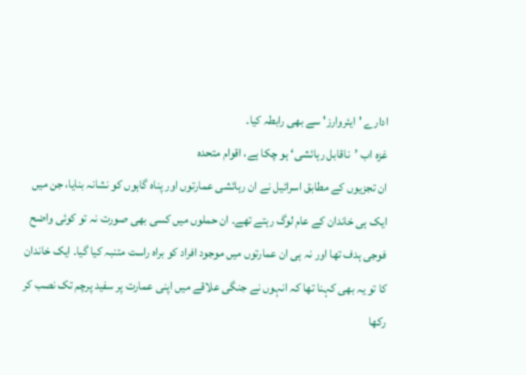ادارے 'ایئروارز' سے بھی رابطہ کیا۔
غزہ اب ’ناقابل رہائشی‘ ہو چکا ہے، اقوام متحدہ
ان تجزیوں کے مطابق اسرائیل نے ان رہائشی عمارتوں اور پناہ گاہوں کو نشانہ بنایا، جن میں ایک ہی خاندان کے عام لوگ رہتے تھے۔ ان حملوں میں کسی بھی صورت نہ تو کوئی واضح فوجی ہدف تھا اور نہ ہی ان عمارتوں میں موجود افراد کو براہ راست متنبہ کیا گیا۔ ایک خاندان کا تو یہ بھی کہنا تھا کہ انہوں نے جنگی علاقے میں اپنی عمارت پر سفید پرچم تک نصب کر رکھا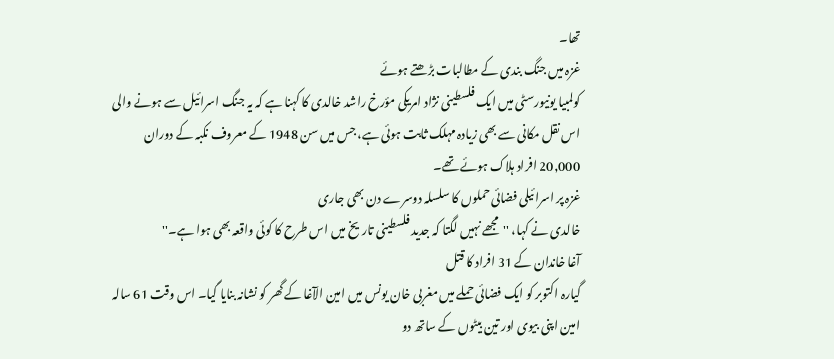تھا۔
غزہ ميں جنگ بندی کے مطالبات بڑھتے ہوئے
کولمبیا یونیورسٹی میں ایک فلسطینی نژاد امریکی مؤرخ راشد خالدی کا کہنا ہے کہ یہ جنگ اسرائیل سے ہونے والی اس نقل مکانی سے بھی زیادہ مہلک ثابت ہوئی ہے، جس میں سن 1948 کے معروف نکبہ کے دوران 20,000 افراد ہلاک ہوئے تھے۔
غزہ پر اسرائیلی فضائی حملوں کا سلسلہ دوسرے دن بھی جاری
خالدی نے کہا، ''مجھے نہیں لگتا کہ جدید فلسطینی تاریخ میں اس طرح کا کوئی واقعہ بھی ہوا ہے۔''
آغا خاندان کے 31 افراد کا قتل
گیارہ اکتوبر کو ایک فضائی حملے میں مغربی خان یونس میں امین الآغا کے گھر کو نشانہ بنایا گیا۔ اس وقت 61 سالہ امین اپنی بیوی اور تین بیٹوں کے ساتھ دو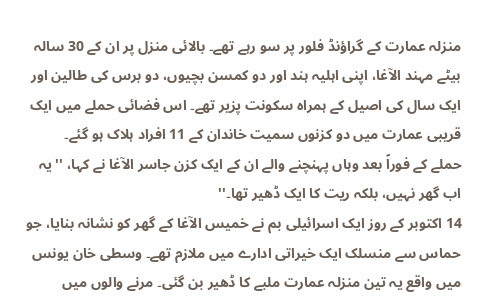منزلہ عمارت کے گراؤنڈ فلور پر سو رہے تھے۔ بالائی منزل پر ان کے 30 سالہ بیٹے مہند الآغا، اپنی اہلیہ ہند اور دو کمسن بچیوں، دو برس کی طالین اور ایک سال کی اصیل کے ہمراہ سکونت پزیر تھے۔ اس فضائی حملے میں ایک قریبی عمارت میں دو کزنوں سمیت خاندان کے 11 افراد ہلاک ہو گئے۔
حملے کے فوراً بعد وہاں پہنچنے والے ان کے ایک کزن جاسر الآغا نے کہا، ''یہ اب گھر نہیں، بلکہ ریت کا ایک ڈھیر تھا۔''
14 اکتوبر کے روز ایک اسرائیلی بم نے خمیس الآغا کے گھر کو نشانہ بنایا، جو حماس سے منسلک ایک خیراتی ادارے میں ملازم تھے۔ وسطی خان یونس میں واقع یہ تین منزلہ عمارت ملبے کا ڈھیر بن گئی۔ مرنے والوں میں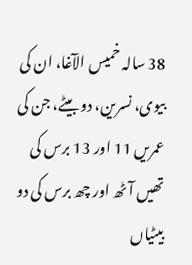38 سالہ خمیس الآغا، ان کی بیوی، نسرین، دو بیٹے، جن کی عمریں 11 اور 13 برس کی تھیں آٹھ اور چھ برس کی دو بیٹیاں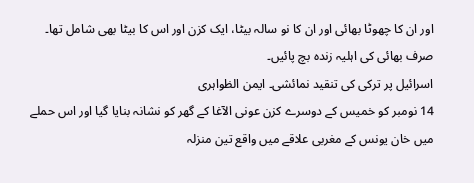اور ان کا چھوٹا بھائی اور ان کا نو سالہ بیٹا، ایک کزن اور اس کا بیٹا بھی شامل تھا۔ صرف بھائی کی اہلیہ زندہ بچ پائیں۔
اسرائيل پر ترکی کی تنقيد نمائشی۔ ايمن الظواہری
14 نومبر کو خمیس کے دوسرے کزن عونی الآغا کے گھر کو نشانہ بنایا گیا اور اس حملے میں خان یونس کے مغربی علاقے میں واقع تین منزلہ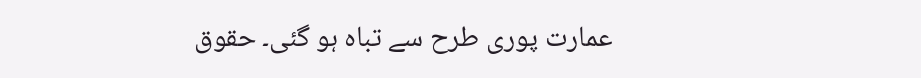عمارت پوری طرح سے تباہ ہو گئی۔ حقوق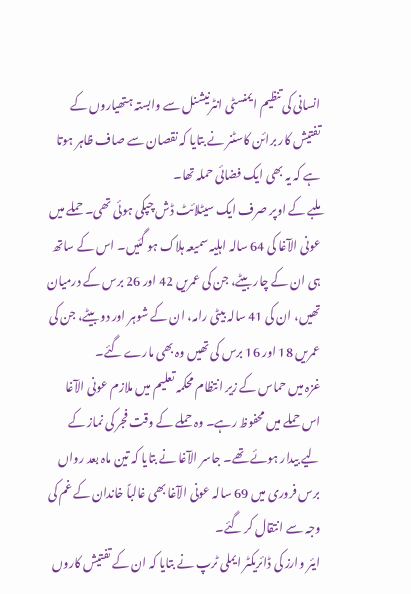انسانی کی تنظیم ایمنسٹی انٹرنیشنل سے وابستہ ہتھیاروں کے تفتیش کار برائن کاسٹنر نے بتایا کہ نقصان سے صاف ظاہر ہوتا ہے کہ یہ بھی ایک فضائی حملہ تھا۔
ملبے کے اوپر صرف ایک سیٹلائٹ ڈش چپکی ہوئی تھی۔ حملے میں عونی الآغا کی 64 سالہ اہلیہ سمیعہ ہلاک ہو گئیں۔ اس کے ساتھ ہی ان کے چار بیٹے، جن کی عمریں 42 اور 26 برس کے درمیان تھیں، ان کی 41 سالہ بیٹی رامہ، ان کے شوہر اور دو بیٹے، جن کی عمریں 18 اور 16 برس کی تھیں وہ بھی مارے گئے۔
غزہ میں حماس کے زیر انتظام محکمہ تعلیم میں ملازم عونی الآغا اس حملے میں محفوظ رہے۔ وہ حملے کے وقت فجر کی نماز کے لیے بیدار ہوئے تھے۔ جاسر الآغا نے بتایا کہ تین ماہ بعد رواں برس فروری میں 69 سالہ عونی الآغا بھی غالباً خاندان کے غم کی وجہ سے انتقال کر گئے۔
ایئر وارز کی ڈائریکٹر ایملی ٹرپ نے بتایا کہ ان کے تفتیش کاروں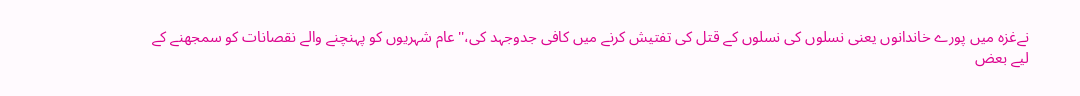نےغزہ میں پورے خاندانوں یعنی نسلوں کی نسلوں کے قتل کی تفتیش کرنے میں کافی جدوجہد کی،''عام شہریوں کو پہنچنے والے نقصانات کو سمجھنے کے لیے بعض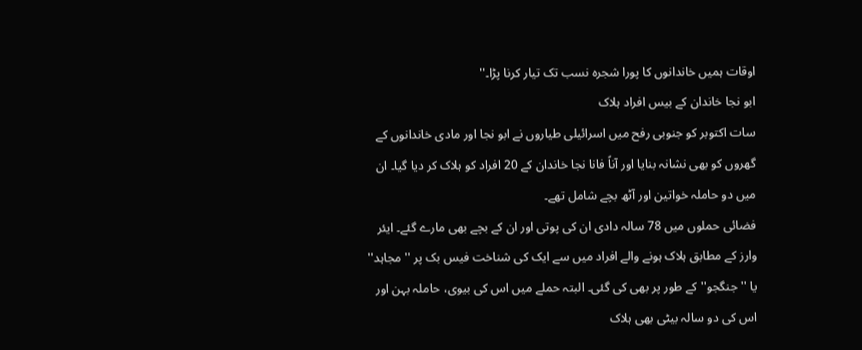اوقات ہمیں خاندانوں کا پورا شجرہ نسب تک تیار کرنا پڑا۔''
ابو نجا خاندان کے بیس افراد ہلاک
سات اکتوبر کو جنوبی رفح میں اسرائیلی طیاروں نے ابو نجا اور مادی خاندانوں کے گھروں کو بھی نشانہ بنایا اور آناً فانا نجا خاندان کے 20 افراد کو ہلاک کر دیا گیا۔ ان میں دو حاملہ خواتین اور آٹھ بچے شامل تھے۔
فضائی حملوں میں 78 سالہ دادی ان کی پوتی اور ان کے بچے بھی مارے گئے۔ ایئر وارز کے مطابق ہلاک ہونے والے افراد میں سے ایک کی شناخت فیس بک پر ''مجاہد'' یا ''جنگجو'' کے طور پر بھی کی گئی۔ البتہ حملے میں اس کی بیوی، حاملہ بہن اور اس کی دو سالہ بیٹی بھی ہلاک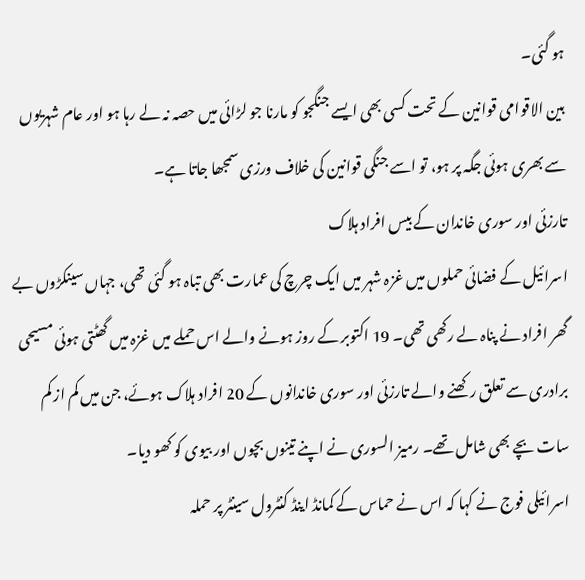ہو گئی۔
بین الاقوامی قوانین کے تحت کسی بھی ایسے جنگجو کو مارنا جو لڑائی میں حصہ نہ لے رہا ہو اور عام شہریوں سے بھری ہوئی جگہ پر ہو، تو اسے جنگی قوانین کی خلاف ورزی سمجھا جاتا ہے۔
تارزئی اور سوری خاندان کے بیس افراد ہلاک
اسرائیل کے فضائی حملوں میں غزہ شہر میں ایک چرچ کی عمارت بھی تباہ ہو گئی تھی، جہاں سینکڑوں بے گھر افراد نے پناہ لے رکھی تھی۔ 19 اکتوبر کے روز ہونے والے اس حملے میں غزہ میں گھٹتی ہوئی مسیحی برادری سے تعلق رکھنے والے تارزئی اور سوری خاندانوں کے 20 افراد ہلاک ہوئے، جن میں کم از کم سات بچے بھی شامل تھے۔ رمیز السوری نے اپنے تینوں بچوں اور بیوی کو کھو دیا۔
اسرائیلی فوج نے کہا کہ اس نے حماس کے کمانڈ اینڈ کنٹرول سینٹر پر حملہ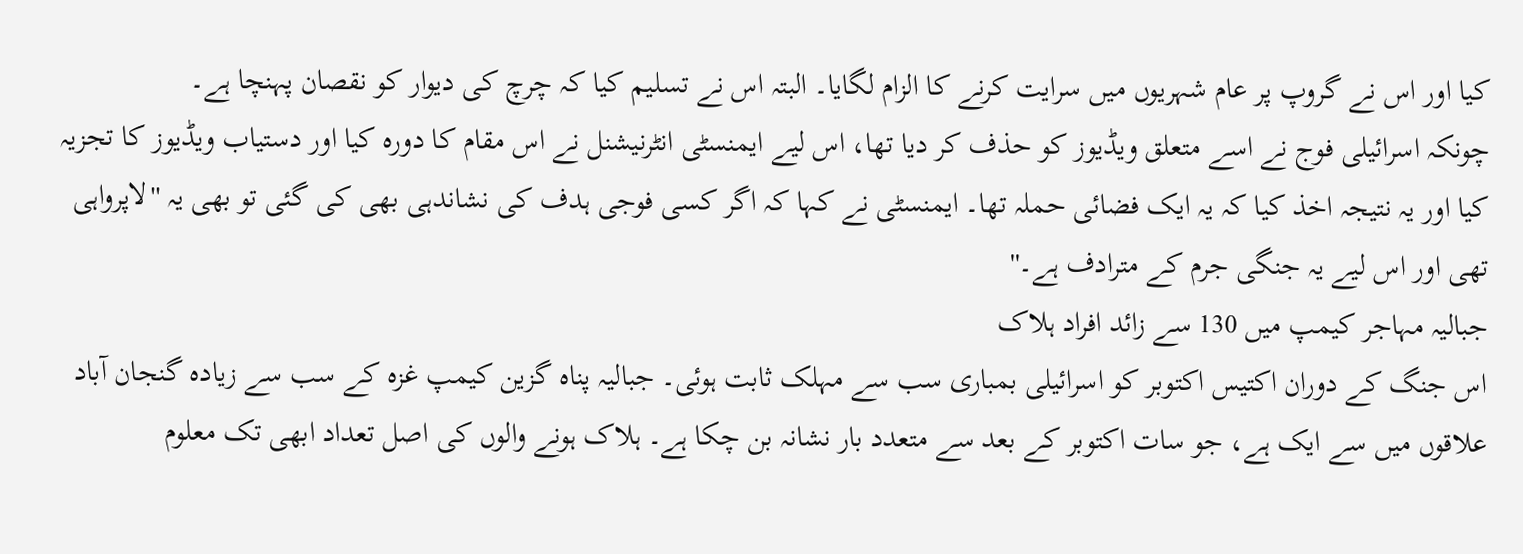کیا اور اس نے گروپ پر عام شہریوں میں سرایت کرنے کا الزام لگایا۔ البتہ اس نے تسلیم کیا کہ چرچ کی دیوار کو نقصان پہنچا ہے۔
چونکہ اسرائیلی فوج نے اسے متعلق ویڈیوز کو حذف کر دیا تھا، اس لیے ایمنسٹی انٹرنیشنل نے اس مقام کا دورہ کیا اور دستیاب ویڈیوز کا تجزیہ کیا اور یہ نتیجہ اخذ کیا کہ یہ ایک فضائی حملہ تھا۔ ایمنسٹی نے کہا کہ اگر کسی فوجی ہدف کی نشاندہی بھی کی گئی تو بھی یہ ''لاپرواہی تھی اور اس لیے یہ جنگی جرم کے مترادف ہے۔''
جبالیہ مہاجر کیمپ میں 130 سے زائد افراد ہلاک
اس جنگ کے دوران اکتیس اکتوبر کو اسرائیلی بمباری سب سے مہلک ثابت ہوئی۔ جبالیہ پناہ گزین کیمپ غزہ کے سب سے زیادہ گنجان آباد علاقوں میں سے ایک ہے، جو سات اکتوبر کے بعد سے متعدد بار نشانہ بن چکا ہے۔ ہلاک ہونے والوں کی اصل تعداد ابھی تک معلوم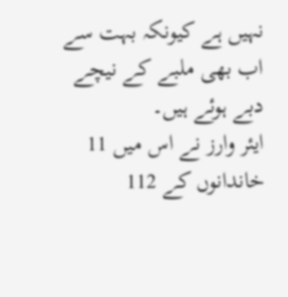نہیں ہے کیونکہ بہت سے اب بھی ملبے کے نیچے دبے ہوئے ہیں۔
ایئر وارز نے اس میں 11 خاندانوں کے 112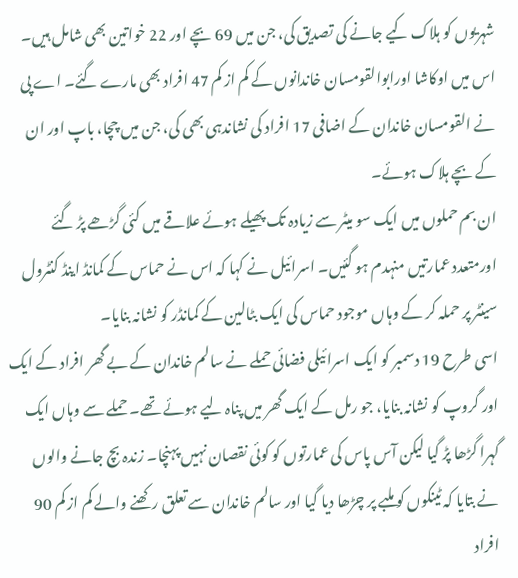شہریوں کو ہلاک کیے جانے کی تصدیق کی، جن میں 69 بچے اور 22 خواتین بھی شامل ہیں۔ اس میں اوکاشا اورابوالقومسان خاندانوں کے کم از کم 47 افراد بھی مارے گئے۔ اے پی نے القومسان خاندان کے اضافی 17 افراد کی نشاندہی بھی کی، جن میں چچا، باپ اور ان کے بچے ہلاک ہوئے۔
ان بم حملوں میں ایک سو میٹر سے زیادہ تک پھیلے ہوئے علاقے میں کئی گڑھے پڑ گئے اورمتعدد عمارتیں منہدم ہو گئیں۔ اسرائیل نے کہا کہ اس نے حماس کے کمانڈ اینڈ کنٹرول سینٹر پر حملہ کر کے وہاں موجود حماس کی ایک بٹالین کے کمانڈر کو نشانہ بنایا۔
اسی طرح 19 دسمبر کو ایک اسرائیلی فضائی حملے نے سالم خاندان کے بے گھر افراد کے ایک اور گروپ کو نشانہ بنایا، جو رمل کے ایک گھر میں پناہ لیے ہوئے تھے۔ حملے سے وہاں ایک گہرا گڑھا پڑ گیا لیکن آس پاس کی عمارتوں کو کوئی نقصان نہیں پہنچا۔ زندہ بچ جانے والوں نے بتایا کہ ٹینکوں کو ملبے پر چڑھا دیا گیا اور سالم خاندان سے تعلق رکھنے والے کم از کم 90 افراد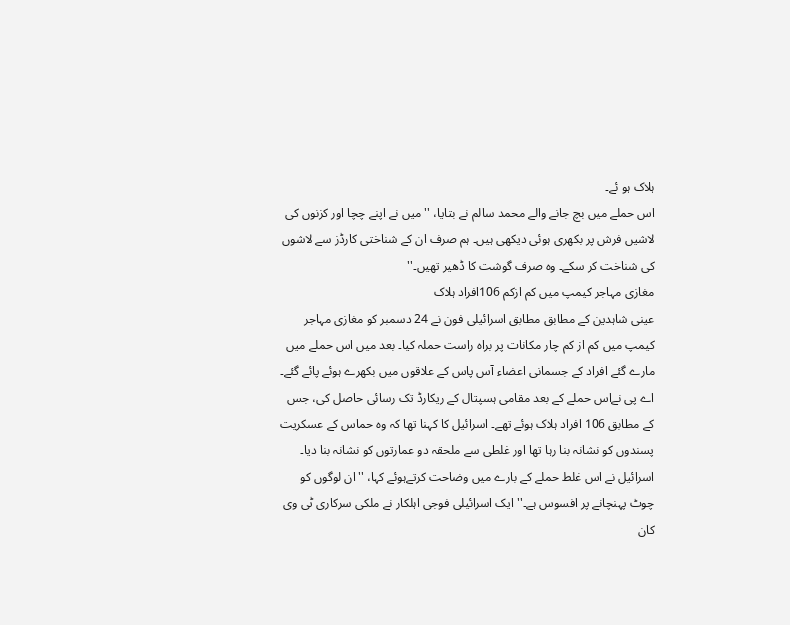ہلاک ہو ئے۔
اس حملے میں بچ جانے والے محمد سالم نے بتایا، ''میں نے اپنے چچا اور کزنوں کی لاشیں فرش پر بکھری ہوئی دیکھی ہیں۔ ہم صرف ان کے شناختی کارڈز سے لاشوں کی شناخت کر سکے۔ وہ صرف گوشت کا ڈھیر تھیں۔''
مغازی مہاجر کیمپ میں کم ازکم 106افراد ہلاک
عینی شاہدین کے مطابق مطابق اسرائیلی فون نے 24 دسمبر کو مغازی مہاجر کیمپ میں کم از کم چار مکانات پر براہ راست حملہ کیا۔ بعد میں اس حملے میں مارے گئے افراد کے جسمانی اعضاء آس پاس کے علاقوں میں بکھرے ہوئے پائے گئے۔
اے پی نےاس حملے کے بعد مقامی ہسپتال کے ریکارڈ تک رسائی حاصل کی، جس کے مطابق 106 افراد ہلاک ہوئے تھے۔ اسرائیل کا کہنا تھا کہ وہ حماس کے عسکریت پسندوں کو نشانہ بنا رہا تھا اور غلطی سے ملحقہ دو عمارتوں کو نشانہ بنا دیا۔
اسرائیل نے اس غلط حملے کے بارے میں وضاحت کرتےہوئے کہا، ''ان لوگوں کو چوٹ پہنچانے پر افسوس ہے۔'' ایک اسرائیلی فوجی اہلکار نے ملکی سرکاری ٹی وی کان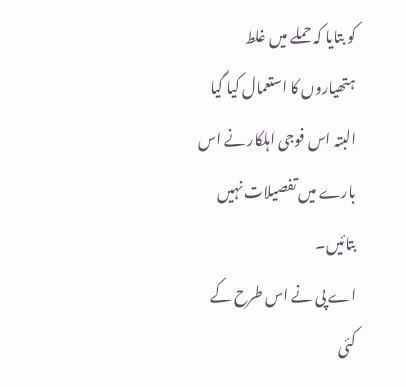کو بتایا کہ حملے میں غلط ہتھیاروں کا استعمال کیا گیا البتہ اس فوجی اہلکار نے اس بارے میں تفصیلات نہیں بتائیں۔
اے پی نے اس طرح کے کئی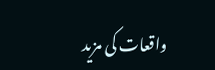واقعات کی مزید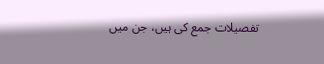تفصیلات جمع کی ہیں، جن میں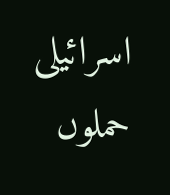اسرائیلی حملوں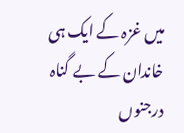میں غزہ کے ایک ہی خاندان کے بے گناہ درجنوں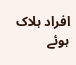افراد ہلاک ہوئے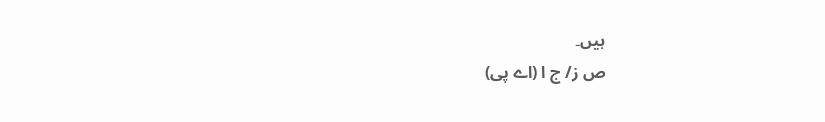ہیں۔
ص ز/ ج ا (اے پی)